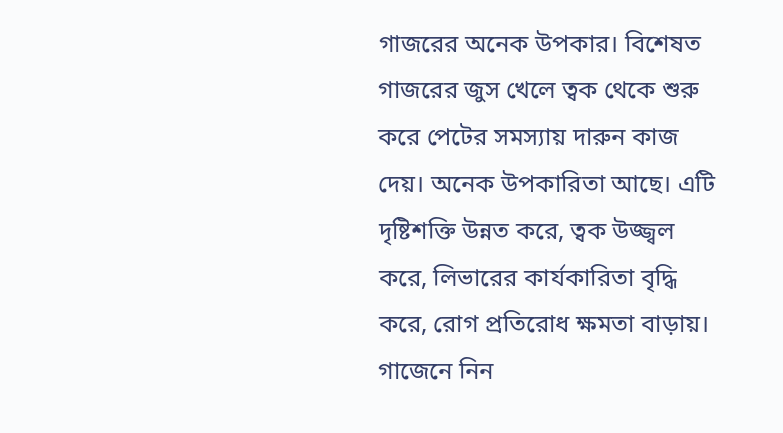গাজরের অনেক উপকার। বিশেষত গাজরের জুস খেলে ত্বক থেকে শুরু করে পেটের সমস্যায় দারুন কাজ দেয়। অনেক উপকারিতা আছে। এটি দৃষ্টিশক্তি উন্নত করে, ত্বক উজ্জ্বল করে, লিভারের কার্যকারিতা বৃদ্ধি করে, রোগ প্রতিরোধ ক্ষমতা বাড়ায়। গাজেনে নিন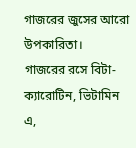গাজরের জুসের আরো উপকারিতা।
গাজরের রসে বিটা-ক্যারোটিন, ভিটামিন এ,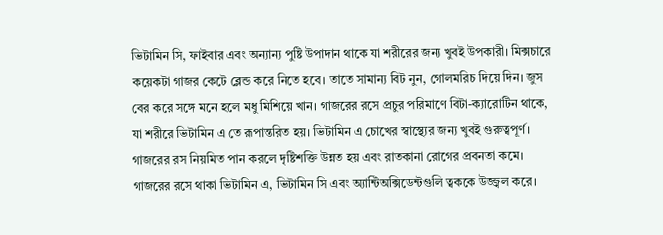ভিটামিন সি, ফাইবার এবং অন্যান্য পুষ্টি উপাদান থাকে যা শরীরের জন্য খুবই উপকারী। মিক্সচারে কয়েকটা গাজর কেটে ব্লেন্ড করে নিতে হবে। তাতে সামান্য বিট নুন, গোলমরিচ দিয়ে দিন। জুস বের করে সঙ্গে মনে হলে মধু মিশিয়ে খান। গাজরের রসে প্রচুর পরিমাণে বিটা-ক্যারোটিন থাকে, যা শরীরে ভিটামিন এ তে রূপান্তরিত হয়। ভিটামিন এ চোখের স্বাস্থ্যের জন্য খুবই গুরুত্বপূর্ণ। গাজরের রস নিয়মিত পান করলে দৃষ্টিশক্তি উন্নত হয় এবং রাতকানা রোগের প্রবনতা কমে।
গাজরের রসে থাকা ভিটামিন এ, ভিটামিন সি এবং অ্যান্টিঅক্সিডেন্টগুলি ত্বককে উজ্জ্বল করে।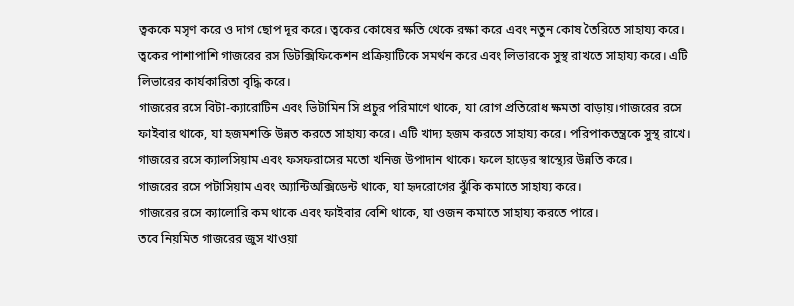ত্বককে মসৃণ করে ও দাগ ছোপ দূর করে। ত্বকের কোষের ক্ষতি থেকে রক্ষা করে এবং নতুন কোষ তৈরিতে সাহায্য করে।
ত্বকের পাশাপাশি গাজরের রস ডিটক্সিফিকেশন প্রক্রিয়াটিকে সমর্থন করে এবং লিভারকে সুস্থ রাখতে সাহায্য করে। এটি লিভারের কার্যকারিতা বৃদ্ধি করে।
গাজরের রসে বিটা-ক্যারোটিন এবং ভিটামিন সি প্রচুর পরিমাণে থাকে, যা রোগ প্রতিরোধ ক্ষমতা বাড়ায়।গাজরের রসে ফাইবার থাকে, যা হজমশক্তি উন্নত করতে সাহায্য করে। এটি খাদ্য হজম করতে সাহায্য করে। পরিপাকতন্ত্রকে সুস্থ রাখে।
গাজরের রসে ক্যালসিয়াম এবং ফসফরাসের মতো খনিজ উপাদান থাকে। ফলে হাড়ের স্বাস্থ্যের উন্নতি করে।
গাজরের রসে পটাসিয়াম এবং অ্যান্টিঅক্সিডেন্ট থাকে, যা হৃদরোগের ঝুঁকি কমাতে সাহায্য করে।
গাজরের রসে ক্যালোরি কম থাকে এবং ফাইবার বেশি থাকে, যা ওজন কমাতে সাহায্য করতে পারে।
তবে নিয়মিত গাজরের জুস খাওয়া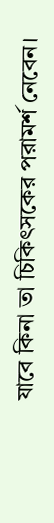যাবে কিনা তা চিকিৎসকের পরামর্শ নেবেন।